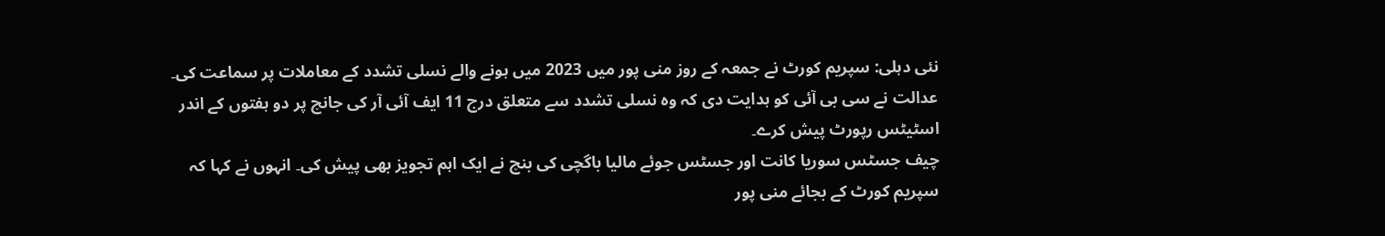نئی دہلی: سپریم کورٹ نے جمعہ کے روز منی پور میں 2023 میں ہونے والے نسلی تشدد کے معاملات پر سماعت کی۔ عدالت نے سی بی آئی کو ہدایت دی کہ وہ نسلی تشدد سے متعلق درج 11 ایف آئی آر کی جانچ پر دو ہفتوں کے اندر اسٹیٹس رپورٹ پیش کرے۔
چیف جسٹس سوریا کانت اور جسٹس جوئے مالیا باگچی کی بنچ نے ایک اہم تجویز بھی پیش کی۔ انہوں نے کہا کہ سپریم کورٹ کے بجائے منی پور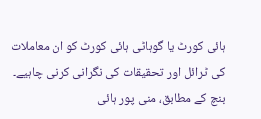ہائی کورٹ یا گوہاٹی ہائی کورٹ کو ان معاملات کی ٹرائل اور تحقیقات کی نگرانی کرنی چاہیے۔ بنچ کے مطابق، منی پور ہائی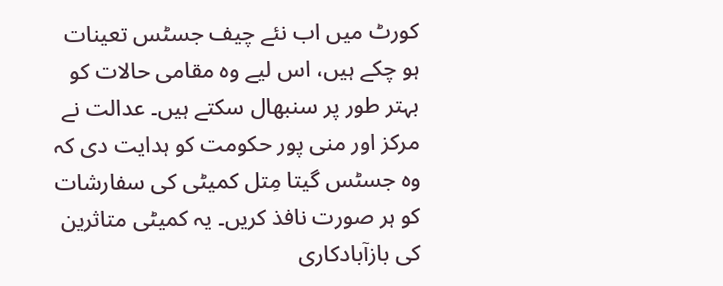کورٹ میں اب نئے چیف جسٹس تعینات ہو چکے ہیں، اس لیے وہ مقامی حالات کو بہتر طور پر سنبھال سکتے ہیں۔ عدالت نے مرکز اور منی پور حکومت کو ہدایت دی کہ وہ جسٹس گیتا مِتل کمیٹی کی سفارشات کو ہر صورت نافذ کریں۔ یہ کمیٹی متاثرین کی بازآبادکاری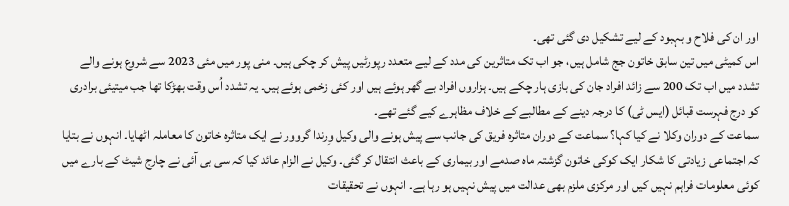اور ان کی فلاح و بہبود کے لیے تشکیل دی گئی تھی۔
اس کمیٹی میں تین سابق خاتون جج شامل ہیں، جو اب تک متاثرین کی مدد کے لیے متعدد رپورٹیں پیش کر چکی ہیں۔ منی پور میں مئی 2023 سے شروع ہونے والے تشدد میں اب تک 200 سے زائد افراد جان کی بازی ہار چکے ہیں۔ ہزاروں افراد بے گھر ہوئے ہیں اور کئی زخمی ہوئے ہیں۔ یہ تشدد اُس وقت بھڑکا تھا جب میتیئی برادری کو درج فہرست قبائل (ایس ٹی) کا درجہ دینے کے مطالبے کے خلاف مظاہرے کیے گئے تھے۔
سماعت کے دوران وکلا نے کیا کہا؟ سماعت کے دوران متاثرہ فریق کی جانب سے پیش ہونے والی وکیل وِرندا گروور نے ایک متاثرہ خاتون کا معاملہ اٹھایا۔ انہوں نے بتایا کہ اجتماعی زیادتی کا شکار ایک کوکی خاتون گزشتہ ماہ صدمے اور بیماری کے باعث انتقال کر گئی۔ وکیل نے الزام عائد کیا کہ سی بی آئی نے چارج شیٹ کے بارے میں کوئی معلومات فراہم نہیں کیں اور مرکزی ملزم بھی عدالت میں پیش نہیں ہو رہا ہے۔ انہوں نے تحقیقات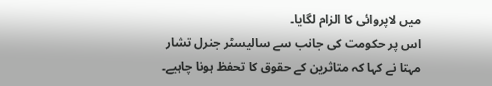میں لاپروائی کا الزام لگایا۔
اس پر حکومت کی جانب سے سالیسٹر جنرل تشار مہتا نے کہا کہ متاثرین کے حقوق کا تحفظ ہونا چاہیے۔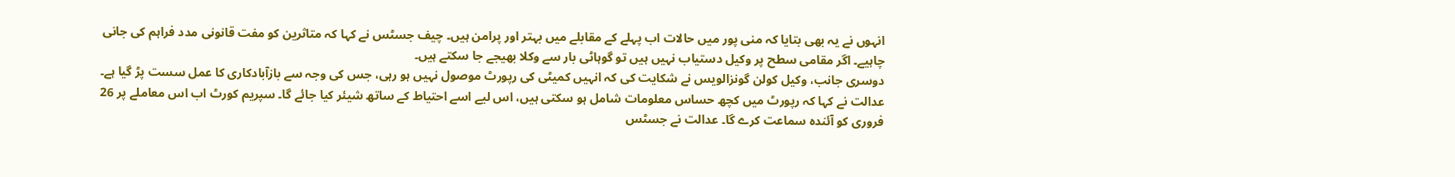انہوں نے یہ بھی بتایا کہ منی پور میں حالات اب پہلے کے مقابلے میں بہتر اور پرامن ہیں۔ چیف جسٹس نے کہا کہ متاثرین کو مفت قانونی مدد فراہم کی جانی چاہیے۔ اگر مقامی سطح پر وکیل دستیاب نہیں ہیں تو گوہاٹی بار سے وکلا بھیجے جا سکتے ہیں۔
دوسری جانب، وکیل کولن گونزالویس نے شکایت کی کہ انہیں کمیٹی کی رپورٹ موصول نہیں ہو رہی، جس کی وجہ سے بازآبادکاری کا عمل سست پڑ گیا ہے۔ عدالت نے کہا کہ رپورٹ میں کچھ حساس معلومات شامل ہو سکتی ہیں، اس لیے اسے احتیاط کے ساتھ شیئر کیا جائے گا۔ سپریم کورٹ اب اس معاملے پر 26 فروری کو آئندہ سماعت کرے گا۔ عدالت نے جسٹس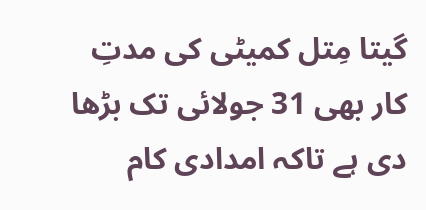گیتا مِتل کمیٹی کی مدتِ کار بھی 31 جولائی تک بڑھا دی ہے تاکہ امدادی کام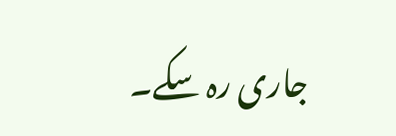جاری رہ سکے۔